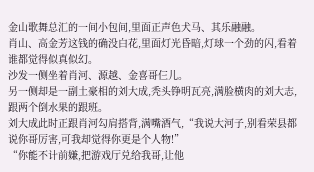金山歌舞总汇的一间小包间,里面正声色犬马、其乐融融。
肖山、高金芳这钱的确没白花,里面灯光昏暗,灯球一个劲的闪,看着谁都觉得似真似幻。
沙发一侧坐着肖河、源越、金喜哥仨儿。
另一侧却是一副土豪相的刘大成,秃头铮明瓦亮,满脸横肉的刘大志,跟两个倒水果的跟班。
刘大成此时正跟肖河勾肩搭背,满嘴酒气,“我说大河子,别看荣县都说你哥厉害,可我却觉得你更是个人物!”
“你能不计前嫌,把游戏厅兑给我哥,让他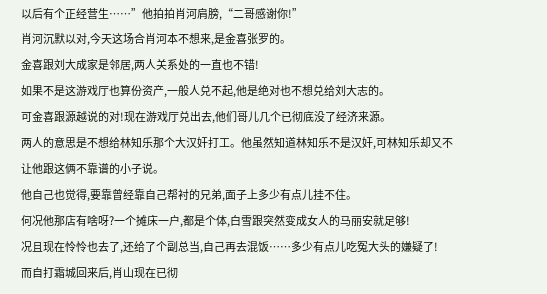以后有个正经营生……”他拍拍肖河肩膀,“二哥感谢你!”
肖河沉默以对,今天这场合肖河本不想来,是金喜张罗的。
金喜跟刘大成家是邻居,两人关系处的一直也不错!
如果不是这游戏厅也算份资产,一般人兑不起,他是绝对也不想兑给刘大志的。
可金喜跟源越说的对!现在游戏厅兑出去,他们哥儿几个已彻底没了经济来源。
两人的意思是不想给林知乐那个大汉奸打工。他虽然知道林知乐不是汉奸,可林知乐却又不让他跟这俩不靠谱的小子说。
他自己也觉得,要靠曾经靠自己帮衬的兄弟,面子上多少有点儿挂不住。
何况他那店有啥呀?一个摊床一户,都是个体,白雪跟突然变成女人的马丽安就足够!
况且现在怜怜也去了,还给了个副总当,自己再去混饭……多少有点儿吃冤大头的嫌疑了!
而自打霜城回来后,肖山现在已彻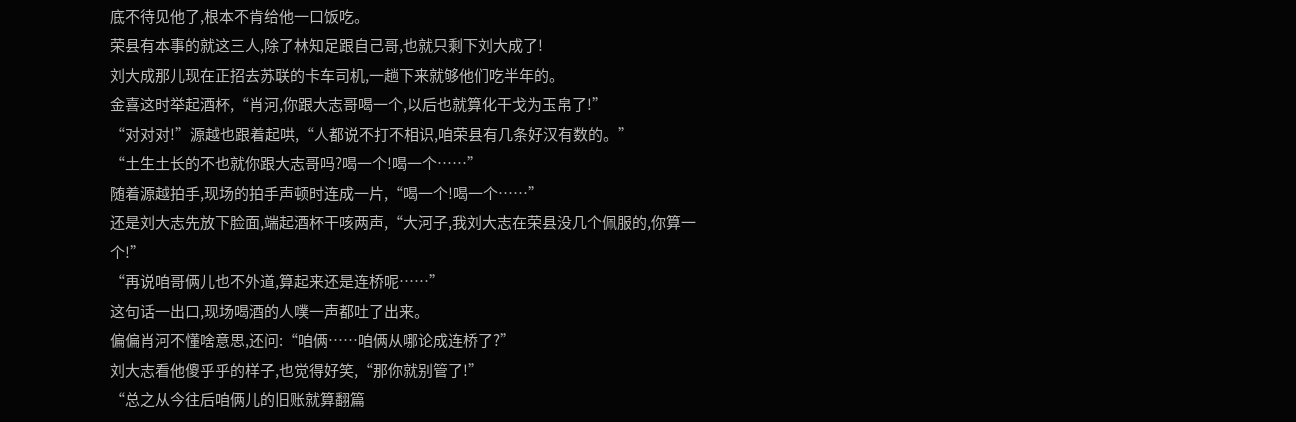底不待见他了,根本不肯给他一口饭吃。
荣县有本事的就这三人,除了林知足跟自己哥,也就只剩下刘大成了!
刘大成那儿现在正招去苏联的卡车司机,一趟下来就够他们吃半年的。
金喜这时举起酒杯,“肖河,你跟大志哥喝一个,以后也就算化干戈为玉帛了!”
“对对对!”源越也跟着起哄,“人都说不打不相识,咱荣县有几条好汉有数的。”
“土生土长的不也就你跟大志哥吗?喝一个!喝一个……”
随着源越拍手,现场的拍手声顿时连成一片,“喝一个!喝一个……”
还是刘大志先放下脸面,端起酒杯干咳两声,“大河子,我刘大志在荣县没几个佩服的,你算一个!”
“再说咱哥俩儿也不外道,算起来还是连桥呢……”
这句话一出口,现场喝酒的人噗一声都吐了出来。
偏偏肖河不懂啥意思,还问:“咱俩……咱俩从哪论成连桥了?”
刘大志看他傻乎乎的样子,也觉得好笑,“那你就别管了!”
“总之从今往后咱俩儿的旧账就算翻篇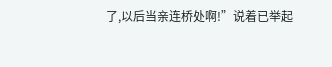了,以后当亲连桥处啊!”说着已举起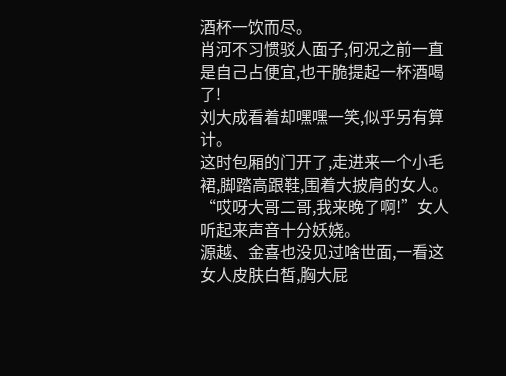酒杯一饮而尽。
肖河不习惯驳人面子,何况之前一直是自己占便宜,也干脆提起一杯酒喝了!
刘大成看着却嘿嘿一笑,似乎另有算计。
这时包厢的门开了,走进来一个小毛裙,脚踏高跟鞋,围着大披肩的女人。
“哎呀大哥二哥,我来晚了啊!”女人听起来声音十分妖娆。
源越、金喜也没见过啥世面,一看这女人皮肤白皙,胸大屁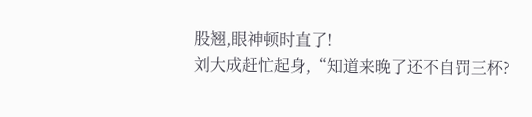股翘,眼神顿时直了!
刘大成赶忙起身,“知道来晚了还不自罚三杯?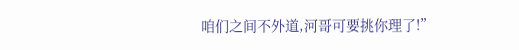咱们之间不外道,河哥可要挑你理了!”